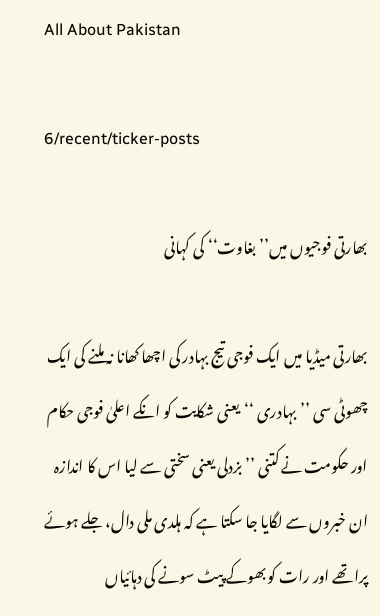All About Pakistan

6/recent/ticker-posts

بھارتی فوجیوں میں’’ بغاوت‘‘ کی کہانی

بھارتی میڈیا میں ایک فوجی تیج بہادر کی اچھا کھانا نہ ملنے کی ایک چھوٹی سی ’’بہادری ‘‘یعنی شکایت کو انکے اعلیٰ فوجی حکام اور حکومت نے کتنی ’’ بزدلی یعنی سختی سے لیا اس کا اندازہ ان خبروں سے لگایا جا سکتا ہے کہ ہلدی ملی دال، جلے ہوئے پراتھے اور رات کو بھوکے پیٹ سونے کی دہائیاں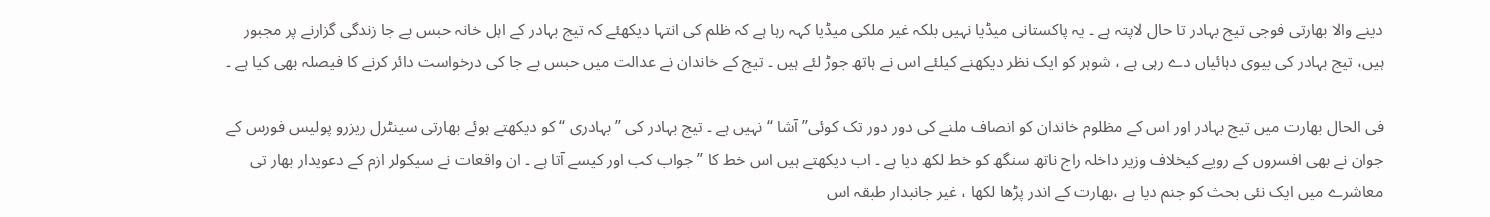دینے والا بھارتی فوجی تیج بہادر تا حال لاپتہ ہے ۔ یہ پاکستانی میڈیا نہیں بلکہ غیر ملکی میڈیا کہہ رہا ہے کہ ظلم کی انتہا دیکھئے کہ تیج بہادر کے اہل خانہ حبس بے جا زندگی گزارنے پر مجبور ہیں، تیج بہادر کی بیوی دہائیاں دے رہی ہے ، شوہر کو ایک نظر دیکھنے کیلئے اس نے ہاتھ جوڑ لئے ہیں ۔ تیج کے خاندان نے عدالت میں حبس بے جا کی درخواست دائر کرنے کا فیصلہ بھی کیا ہے ۔

فی الحال بھارت میں تیج بہادر اور اس کے مظلوم خاندان کو انصاف ملنے کی دور دور تک کوئی’’ آشا ‘‘نہیں ہے ۔ تیج بہادر کی ’’بہادری ‘‘ کو دیکھتے ہوئے بھارتی سینٹرل ریزرو پولیس فورس کے جوان نے بھی افسروں کے رویے کیخلاف وزیر داخلہ راج ناتھ سنگھ کو خط لکھ دیا ہے ۔ اب دیکھتے ہیں اس خط کا ’’جواب کب اور کیسے آتا ہے ۔ ان واقعات نے سیکولر ازم کے دعویدار بھار تی معاشرے میں ایک نئی بحث کو جنم دیا ہے ،بھارت کے اندر پڑھا لکھا ، غیر جانبدار طبقہ اس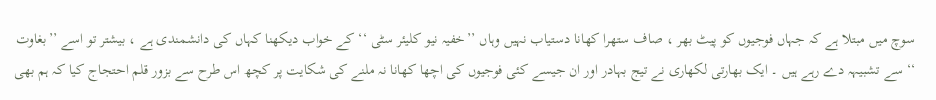سوچ میں مبتلا ہے کہ جہاں فوجیوں کو پیٹ بھر ، صاف ستھرا کھانا دستیاب نہیں وہاں ’’خفیہ نیو کلیئر سٹی ‘‘ کے خواب دیکھنا کہاں کی دانشمندی ہے ، بیشتر تو اسے ’’بغاوت ‘‘ سے تشبیہہ دے رہے ہیں ۔ ایک بھارتی لکھاری نے تیج بہادر اور ان جیسے کئی فوجیوں کی اچھا کھانا نہ ملنے کی شکایت پر کچھ اس طرح سے بزور قلم احتجاج کیا کہ ہم بھی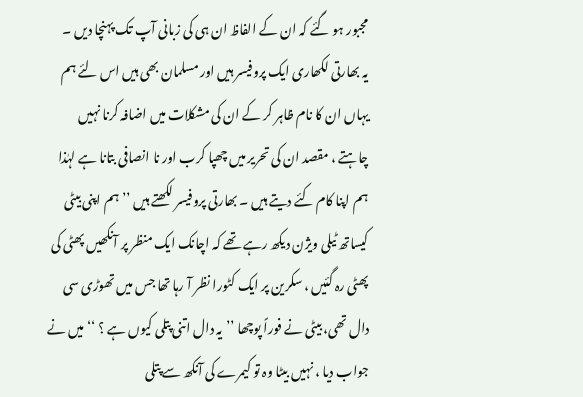مجبور ہو گئے کہ ان کے الفاظ ان ہی کی زبانی آپ تک پہنچا دیں ۔
یہ بھارتی لکھاری ایک پروفیسر ہیں اور مسلمان بھی ہیں اس لئے ہم یہاں ان کا نام ظاہر کر کے ان کی مشکلات میں اضافہ کرنا نہیں چاہتے ، مقصد ان کی تحریر میں چھپا کرب اور نا انصافی بتانا ہے لہٰذا ہم اپنا کام کئے دیتے ہیں ۔ بھارتی پروفیسر لکھتے ہیں ’’ہم اپنی بیٹی کیساتھ ٹیلی ویژن دیکھ رہے تھے کہ اچانک ایک منظر پر آنکھیں پھٹی کی پھٹی رہ گئیں ، سکرین پر ایک کٹورا نظر آ رہا تھا جس میں تھوڑی سی دال تھی، بیٹی نے فوراً پوچھا ’’یہ دال اتنی پتلی کیوں ہے ؟ ‘‘میں نے جواب دیا ، نہیں بیٹا وہ تو کیمرے کی آنکھ سے پتلی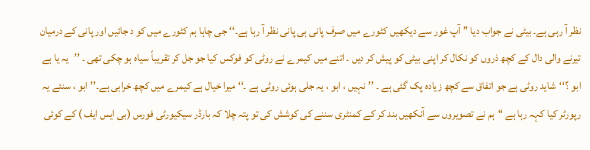نظر آ رہی ہے۔ بیٹی نے جواب دیا ’’ آپ غور سے دیکھیں کٹورے میں صرف پانی ہی پانی نظر آ رہا ہے۔‘‘ جی چاہا ہم کٹورے میں کو د جائیں اور پانی کے درمیان تیرنے والی دال کے کچھ ذروں کو نکال کر اپنی بیٹی کو پیش کر دیں ۔ اتنے میں کیمرے نے روٹی کو فوکس کیا جو جل کر تقریباً سیاہ ہو چکی تھی ۔ ’’یہ یا ہے ابو ؟‘‘شاید روٹی ہے جو اتفاق سے کچھ زیادہ پک گئی ہے ۔ ’’نہیں ، ابو ، یہ جلی ہوئی روٹی ہے ۔‘‘ میرا خیال ہے کیمرے میں کچھ خرابی ہے۔’’ابو ، سنئے یہ رپورٹر کیا کہہ رہا ہے ‘‘ہم نے تصویروں سے آنکھیں بند کر کے کمنٹری سننے کی کوشش کی تو پتہ چلا کہ بارڈر سیکیورٹی فورس (بی ایس ایف ) کے کوئی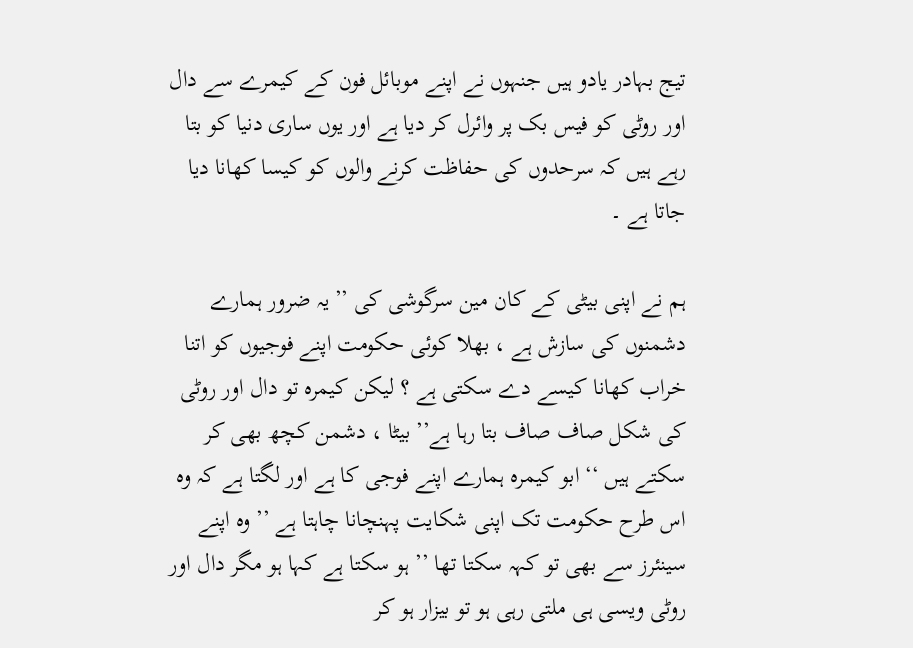تیج بہادر یادو ہیں جنہوں نے اپنے موبائل فون کے کیمرے سے دال اور روٹی کو فیس بک پر وائرل کر دیا ہے اور یوں ساری دنیا کو بتا رہے ہیں کہ سرحدوں کی حفاظت کرنے والوں کو کیسا کھانا دیا جاتا ہے ۔

ہم نے اپنی بیٹی کے کان مین سرگوشی کی ’’یہ ضرور ہمارے دشمنوں کی سازش ہے ، بھلا کوئی حکومت اپنے فوجیوں کو اتنا خراب کھانا کیسے دے سکتی ہے ؟ لیکن کیمرہ تو دال اور روٹی کی شکل صاف صاف بتا رہا ہے’’ بیٹا ، دشمن کچھ بھی کر سکتے ہیں ‘‘ ابو کیمرہ ہمارے اپنے فوجی کا ہے اور لگتا ہے کہ وہ اس طرح حکومت تک اپنی شکایت پہنچانا چاہتا ہے ’’ وہ اپنے سینئرز سے بھی تو کہہ سکتا تھا ’’ ہو سکتا ہے کہا ہو مگر دال اور روٹی ویسی ہی ملتی رہی ہو تو بیزار ہو کر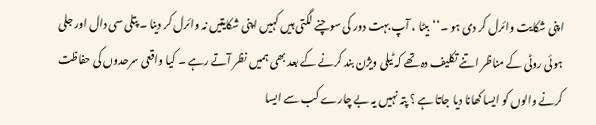اپنی شکایت وائرل کر دی ہو ۔‘‘بیٹا ، آپ بہت دور کی سوچنے لگتی ہیں کہیں اپنی شکایتیں نہ وائرل کر دینا ۔ پتلی سی دال اور جلی ہوئی روٹی کے مناظر اتنے تکلیف دہ تھے کہ ٹیلی ویژن بند کرنے کے بعد بھی ہمیں نظر آتے رہے ۔ کیا واقعی سرحدوں کی حفاظت کرنے والوں کو ایسا کھانا دیا جاتا ہے ؟ پتہ نہیں یہ بے چارے کب سے ایسا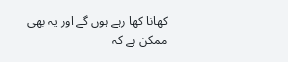کھانا کھا رہے ہوں گے اور یہ بھی ممکن ہے کہ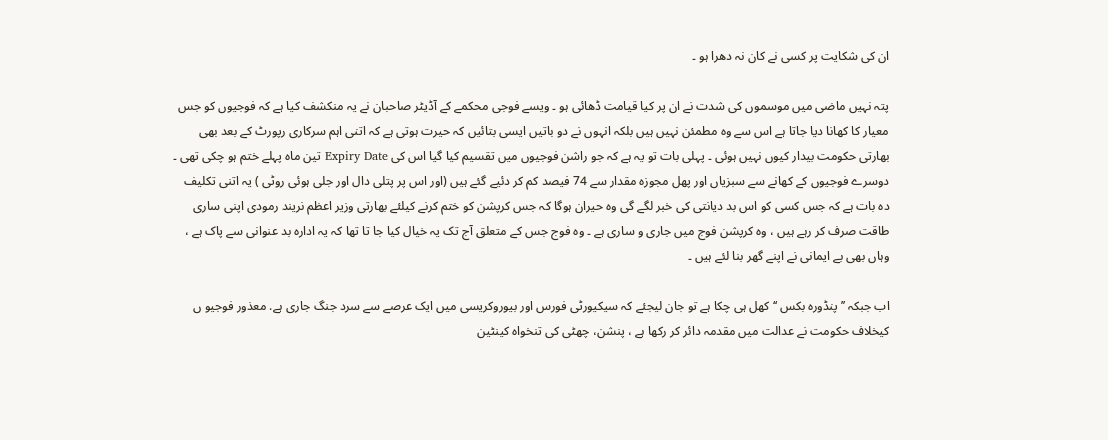ان کی شکایت پر کسی نے کان نہ دھرا ہو ۔

پتہ نہیں ماضی میں موسموں کی شدت نے ان پر کیا قیامت ڈھائی ہو ۔ ویسے فوجی محکمے کے آڈیٹر صاحبان نے یہ منکشف کیا ہے کہ فوجیوں کو جس معیار کا کھانا دیا جاتا ہے اس سے وہ مطمئن نہیں ہیں بلکہ انہوں نے دو باتیں ایسی بتائیں کہ حیرت ہوتی ہے کہ اتنی اہم سرکاری رپورٹ کے بعد بھی بھارتی حکومت بیدار کیوں نہیں ہوئی ۔ پہلی بات تو یہ ہے کہ جو راشن فوجیوں میں تقسیم کیا گیا اس کی Expiry Date تین ماہ پہلے ختم ہو چکی تھی ۔ دوسرے فوجیوں کے کھانے سے سبزیاں اور پھل مجوزہ مقدار سے 74 فیصد کم کر دئیے گئے ہیں (اور اس پر پتلی دال اور جلی ہوئی روٹی ) یہ اتنی تکلیف دہ بات ہے کہ جس کسی کو اس بد دیانتی کی خبر لگے گی وہ حیران ہوگا کہ جس کرپشن کو ختم کرنے کیلئے بھارتی وزیر اعظم نریند رمودی اپنی ساری طاقت صرف کر رہے ہیں ، وہ کرپشن فوج میں جاری و ساری ہے ۔ وہ فوج جس کے متعلق آج تک یہ خیال کیا جا تا تھا کہ یہ ادارہ بد عنوانی سے پاک ہے ، وہاں بھی بے ایمانی نے اپنے گھر بنا لئے ہیں ۔

اب جبکہ ’’پنڈورہ بکس ‘‘ کھل ہی چکا ہے تو جان لیجئے کہ سیکیورٹی فورس اور بیوروکریسی میں ایک عرصے سے سرد جنگ جاری ہے. معذور فوجیو ں کیخلاف حکومت نے عدالت میں مقدمہ دائر کر رکھا ہے ، پنشن، چھٹی کی تنخواہ کینٹین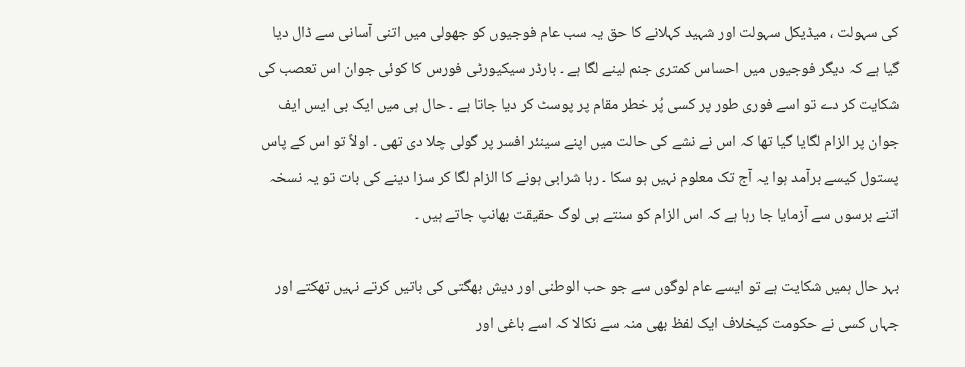کی سہولت ، میڈیکل سہولت اور شہید کہلانے کا حق یہ سب عام فوجیوں کو جھولی میں اتنی آسانی سے ڈال دیا گیا ہے کہ دیگر فوجیوں میں احساس کمتری جنم لینے لگا ہے ۔ بارڈر سیکیورٹی فورس کا کوئی جوان اس تعصب کی شکایت کر دے تو اسے فوری طور پر کسی پُر خطر مقام پر پوسٹ کر دیا جاتا ہے ۔ حال ہی میں ایک بی ایس ایف جوان پر الزام لگایا گیا تھا کہ اس نے نشے کی حالت میں اپنے سینئر افسر پر گولی چلا دی تھی ۔ اولاً تو اس کے پاس پستول کیسے برآمد ہوا یہ آج تک معلوم نہیں ہو سکا ۔ رہا شرابی ہونے کا الزام لگا کر سزا دینے کی بات تو یہ نسخہ اتنے برسوں سے آزمایا جا رہا ہے کہ اس الزام کو سنتے ہی لوگ حقیقت بھانپ جاتے ہیں ۔

بہر حال ہمیں شکایت ہے تو ایسے عام لوگوں سے جو حب الوطنی اور دیش بھگتی کی باتیں کرتے نہیں تھکتے اور جہاں کسی نے حکومت کیخلاف ایک لفظ بھی منہ سے نکالا کہ اسے باغی اور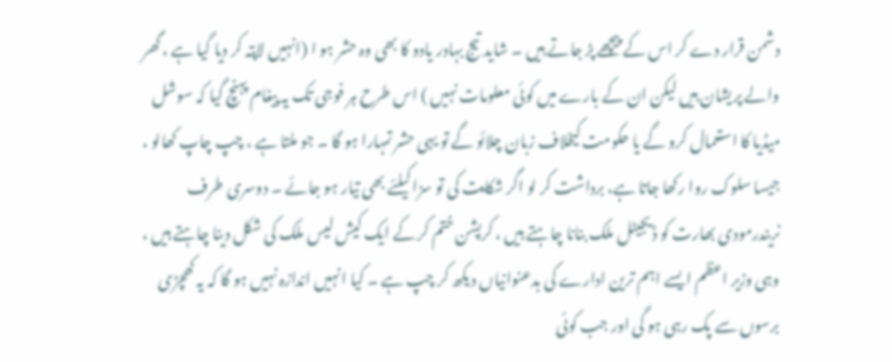دشمن قرار دے کر اس کے پیچھے پڑ جاتے ہیں ۔ شاید تیج بہادر یادو کا بھی وہ حشر ہو ا (انہیں لاپتہ کر دیا گیا ہے ، گھر والے پریشان ہیں لیکن ان کے بارے میں کوئی معلومات نہیں ) اس طرح ہر فوجی تک یہ پیغام پہنچ گیا کہ سوشل میڈیا کا استعمال کرو گے یا حکومت کیخلاف زبان چلائو گے تو یہی حشر تمہارا ہو گا ۔ جو ملتا ہے ، چپ چاپ کھالو ، جیسا سلوک روا رکھا جاتا ہے، برداشت کر لو اگر شکایت کی تو سزا کیلئے بھی تیار ہو جائے ۔ دوسری طرف نریندرمودی بھارت کو ڈیجیٹل ملک بنانا چاہتے ہیں ، کرپشن ختم کر کے ایک کیش لیس ملک کی شکل دینا چاہتے ہیں ، وہی وزیر اعظم ایسے اہم ترین ادارے کی بدعنوانیاں دیکھ کر چپ ہے ۔ کیا انہیں اندازہ نہیں ہو گا کہ یہ کھچڑی برسوں سے پک رہی ہو گی اور جب کوئی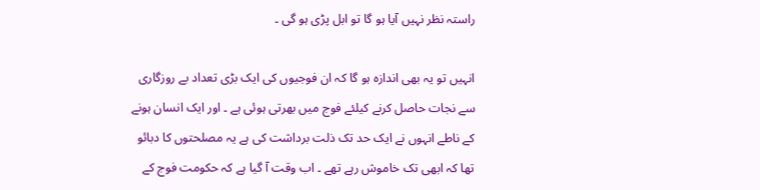راستہ نظر نہیں آیا ہو گا تو ابل پڑی ہو گی ۔

انہیں تو یہ بھی اندازہ ہو گا کہ ان فوجیوں کی ایک بڑی تعداد بے روزگاری سے نجات حاصل کرنے کیلئے فوج میں بھرتی ہوئی ہے ۔ اور ایک انسان ہونے کے ناطے انہوں نے ایک حد تک ذلت برداشت کی ہے یہ مصلحتوں کا دبائو تھا کہ ابھی تک خاموش رہے تھے ۔ اب وقت آ گیا ہے کہ حکومت فوج کے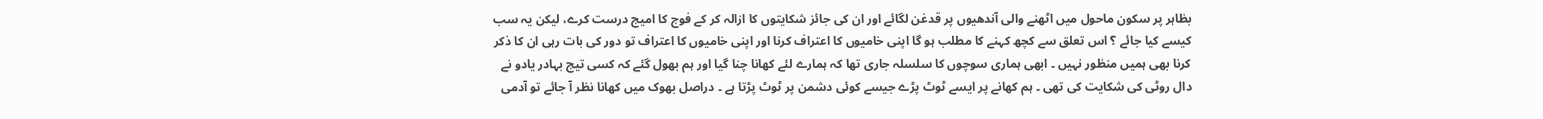بظاہر پر سکون ماحول میں اٹھنے والی آندھیوں پر قدغن لگائے اور ان کی جائز شکایتوں کا ازالہ کر کے فوج کا امیج درست کرے، لیکن یہ سب کیسے کیا جائے ؟ اس تعلق سے کچھ کہنے کا مطلب ہو گا اپنی خامیوں کا اعتراف کرنا اور اپنی خامیوں کا اعتراف تو دور کی بات رہی ان کا ذکر کرنا بھی ہمیں منظور نہیں ۔ ابھی ہماری سوچوں کا سلسلہ جاری تھا کہ ہمارے لئے کھانا چنا گیا اور ہم بھول گئے کہ کسی تیج بہادر یادو نے دال روٹی کی شکایت کی تھی ۔ ہم کھانے پر ایسے ٹوٹ پڑے جیسے کوئی دشمن پر ٹوٹ پڑتا ہے ۔ دراصل بھوک میں کھانا نظر آ جائے تو آدمی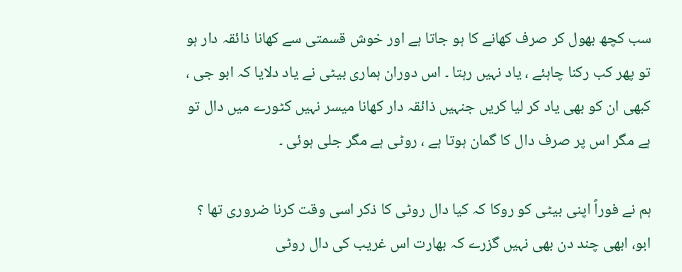سب کچھ بھول کر صرف کھانے کا ہو جاتا ہے اور خوش قسمتی سے کھانا ذائقہ دار ہو تو پھر کب رکنا چاہئے ، یاد نہیں رہتا ۔ اس دوران ہماری بیٹی نے یاد دلایا کہ ابو جی ، کبھی ان کو بھی یاد کر لیا کریں جنہیں ذائقہ دار کھانا میسر نہیں کٹورے میں دال تو ہے مگر اس پر صرف دال کا گمان ہوتا ہے ، روٹی ہے مگر جلی ہوئی ۔

ہم نے فوراً اپنی بیٹی کو روکا کہ کیا دال روٹی کا ذکر اسی وقت کرنا ضروری تھا ؟ ابو، ابھی چند دن بھی نہیں گزرے کہ بھارت اس غریب کی دال روٹی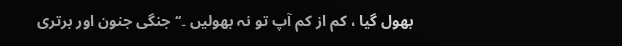بھول گیا ، کم از کم آپ تو نہ بھولیں ۔‘‘ جنگی جنون اور برتری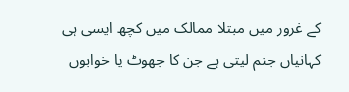کے غرور میں مبتلا ممالک میں کچھ ایسی ہی کہانیاں جنم لیتی ہے جن کا جھوٹ یا خوابوں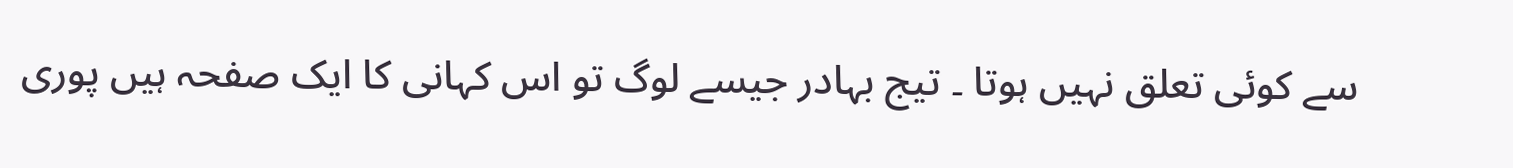سے کوئی تعلق نہیں ہوتا ۔ تیج بہادر جیسے لوگ تو اس کہانی کا ایک صفحہ ہیں پوری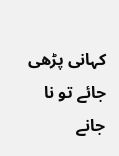کہانی پڑھی جائے تو نا جانے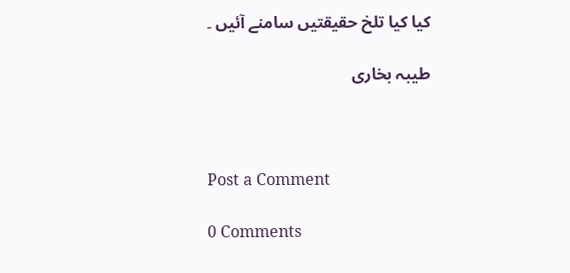کیا کیا تلخ حقیقتیں سامنے آئیں ۔

طیبہ بخاری



Post a Comment

0 Comments